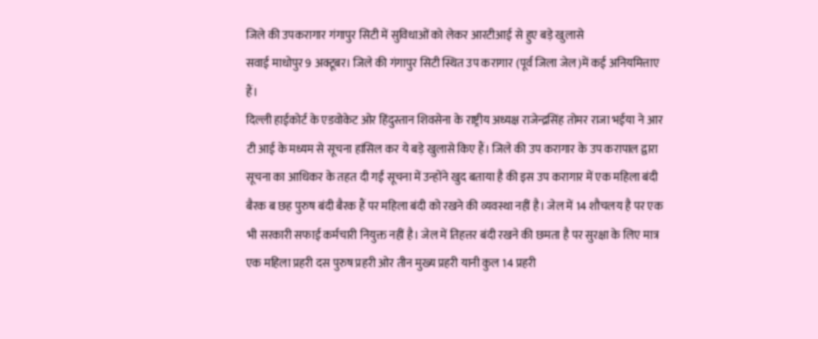जिले की उपकरागार गंगापुर सिटी में सुविधाओं को लेकर आरटीआई से हुए बड़े खुलासे
सवाई माधोपुर 9 अक्टूबर। जिले की गंगापुर सिटी स्थित उप करागार (पूर्व जिला जेल)में कई अनियमित्ताए हैं।
दिल्ली हाईकोर्ट के एडवोकेट ओर हिंदुस्तान शिवसेना के राष्ट्रीय अध्यक्ष राजेन्द्रसिंह तोमर राजा भईया ने आर टी आई के मध्यम से सूचना हांसिल कर ये बड़े खुलासे किए हैं। जिले की उप करागार के उप करापाल द्वारा सूचना का आधिकर के तहत दी गईं सूचना में उन्होंने खुद बताया है की इस उप करागार में एक महिला बंदी बैरक ब छह पुरुष बंदी बैरक हैं पर महिला बंदी को रखने की व्यवस्था नहीं है। जेल में 14 शौचलय है पर एक भी सरकारी सफाई कर्मचारी नियुक्त नहीं है। जेल में तिहत्तर बंदी रखने की छमता है पर सुरक्षा के लिए मात्र एक महिला प्रहरी दस पुरुष प्रहरी ओर तीन मुख्य प्रहरी यानी कुल 14 प्रहरी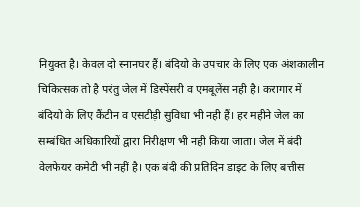नियुक्त है। केवल दो स्नानघर हैं। बंदियो के उपचार के लिए एक अंशकालीन चिकित्सक तो है परंतु जेल में डिस्पेंसरी व एमबूलेंस नही है। करागार में बंदियो के लिए कैंटीन व एसटीड़ी सुविधा भी नही हैं। हर महीने जेल का सम्बंधित अधिकारियों द्वारा निरीक्षण भी नही किया जाता। जेल में बंदी वेलफेयर कमेटी भी नहीं है। एक बंदी की प्रतिदिन डाइट के लिए बत्तीस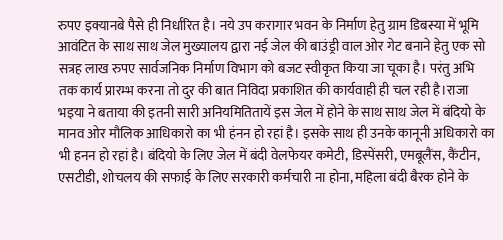रुपए इक्यानबे पैसे ही निर्धारित है। नये उप करागार भवन के निर्माण हेतु ग्राम डिबस्या में भूमि आवंटित के साथ साथ जेल मुख्यालय द्वारा नई जेल की बाउंड्री वाल ओर गेट बनाने हेतु एक सो सत्रह लाख रुपए सार्वजनिक निर्माण विभाग को बजट स्वीकृत किया जा चूका है। परंतु अभि तक कार्य प्रारम्भ करना तो दुर की बात निविदा प्रकाशित की कार्यवाही ही चल रही है।राजा भइया ने बताया की इतनी सारी अनियमितितायें इस जेल में होने के साथ साथ जेल में बंदियो के मानव ओर मौलिक आधिकारो का भी हंनन हो रहां है। इसके साथ ही उनके कानूनी अधिकारो का भी हनन हो रहां है। बंदियो के लिए जेल में बंदी वेलफेयर कमेटी, डिस्पेंसरी, एमबूलैंस, कैंटीन, एसटीडी, शोचलय की सफाई के लिए सरकारी कर्मचारी ना होना, महिला बंदी बैरक होने के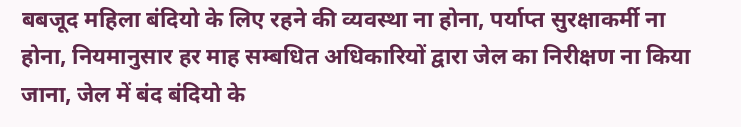बबजूद महिला बंदियो के लिए रहने की व्यवस्था ना होना, पर्याप्त सुरक्षाकर्मी ना होना, नियमानुसार हर माह सम्बधित अधिकारियों द्वारा जेल का निरीक्षण ना किया जाना, जेल में बंद बंदियो के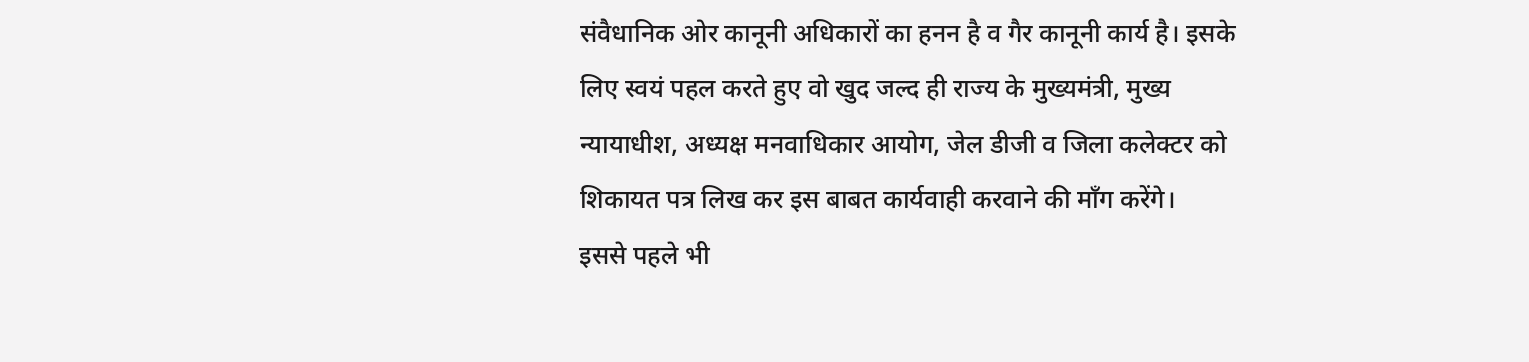संवैधानिक ओर कानूनी अधिकारों का हनन है व गैर कानूनी कार्य है। इसके लिए स्वयं पहल करते हुए वो खुद जल्द ही राज्य के मुख्यमंत्री, मुख्य न्यायाधीश, अध्यक्ष मनवाधिकार आयोग, जेल डीजी व जिला कलेक्टर को शिकायत पत्र लिख कर इस बाबत कार्यवाही करवाने की माँग करेंगे।
इससे पहले भी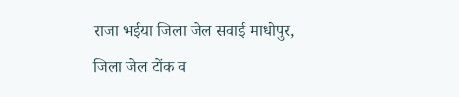राजा भईया जिला जेल सवाई माधोपुर, जिला जेल टोंक व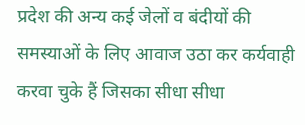प्रदेश की अन्य कई जेलों व बंदीयों की समस्याओं के लिए आवाज उठा कर कर्यवाही करवा चुके हैं जिसका सीधा सीधा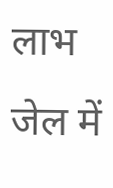लाभ जेल में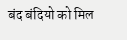बंद बंदियो को मिल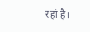रहां है।